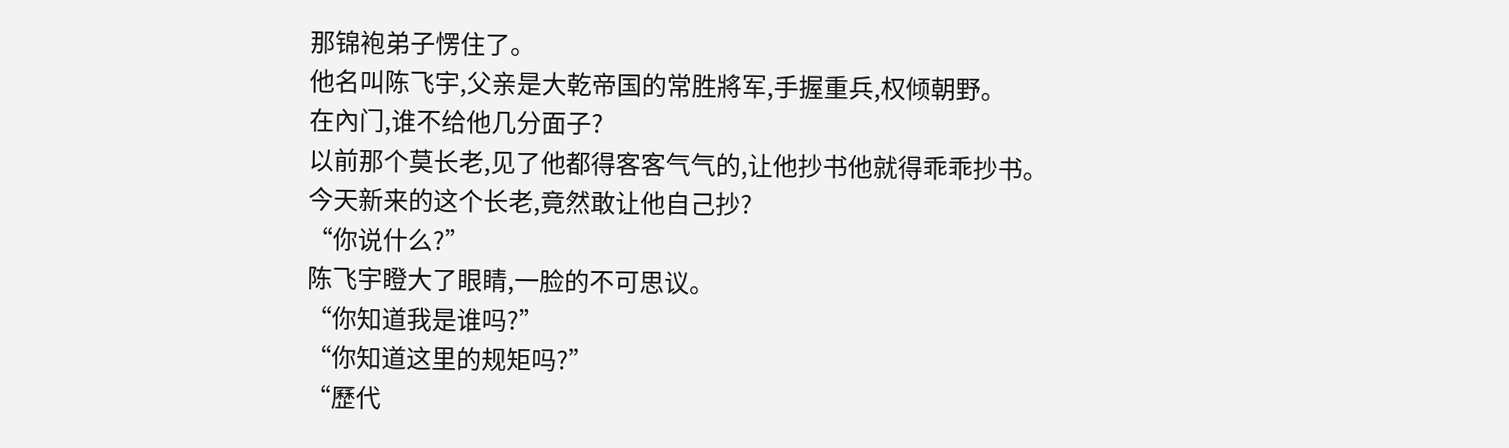那锦袍弟子愣住了。
他名叫陈飞宇,父亲是大乾帝国的常胜將军,手握重兵,权倾朝野。
在內门,谁不给他几分面子?
以前那个莫长老,见了他都得客客气气的,让他抄书他就得乖乖抄书。
今天新来的这个长老,竟然敢让他自己抄?
“你说什么?”
陈飞宇瞪大了眼睛,一脸的不可思议。
“你知道我是谁吗?”
“你知道这里的规矩吗?”
“歷代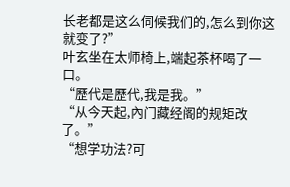长老都是这么伺候我们的,怎么到你这就变了?”
叶玄坐在太师椅上,端起茶杯喝了一口。
“歷代是歷代,我是我。”
“从今天起,內门藏经阁的规矩改了。”
“想学功法?可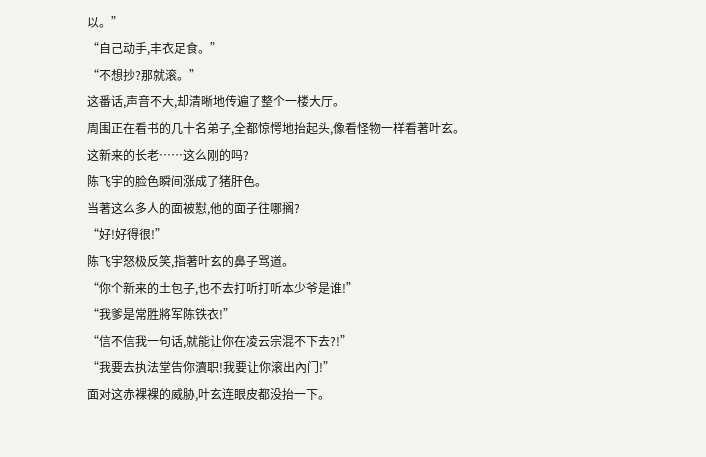以。”
“自己动手,丰衣足食。”
“不想抄?那就滚。”
这番话,声音不大,却清晰地传遍了整个一楼大厅。
周围正在看书的几十名弟子,全都惊愕地抬起头,像看怪物一样看著叶玄。
这新来的长老……这么刚的吗?
陈飞宇的脸色瞬间涨成了猪肝色。
当著这么多人的面被懟,他的面子往哪搁?
“好!好得很!”
陈飞宇怒极反笑,指著叶玄的鼻子骂道。
“你个新来的土包子,也不去打听打听本少爷是谁!”
“我爹是常胜將军陈铁衣!”
“信不信我一句话,就能让你在凌云宗混不下去?!”
“我要去执法堂告你瀆职!我要让你滚出內门!”
面对这赤裸裸的威胁,叶玄连眼皮都没抬一下。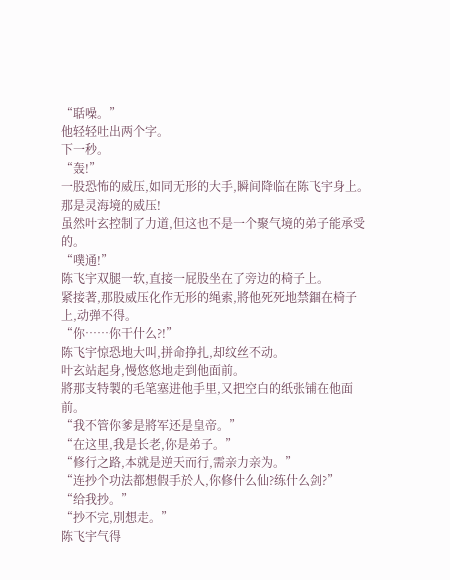“聒噪。”
他轻轻吐出两个字。
下一秒。
“轰!”
一股恐怖的威压,如同无形的大手,瞬间降临在陈飞宇身上。
那是灵海境的威压!
虽然叶玄控制了力道,但这也不是一个聚气境的弟子能承受的。
“噗通!”
陈飞宇双腿一软,直接一屁股坐在了旁边的椅子上。
紧接著,那股威压化作无形的绳索,將他死死地禁錮在椅子上,动弹不得。
“你……你干什么?!”
陈飞宇惊恐地大叫,拼命挣扎,却纹丝不动。
叶玄站起身,慢悠悠地走到他面前。
將那支特製的毛笔塞进他手里,又把空白的纸张铺在他面前。
“我不管你爹是將军还是皇帝。”
“在这里,我是长老,你是弟子。”
“修行之路,本就是逆天而行,需亲力亲为。”
“连抄个功法都想假手於人,你修什么仙?练什么剑?”
“给我抄。”
“抄不完,別想走。”
陈飞宇气得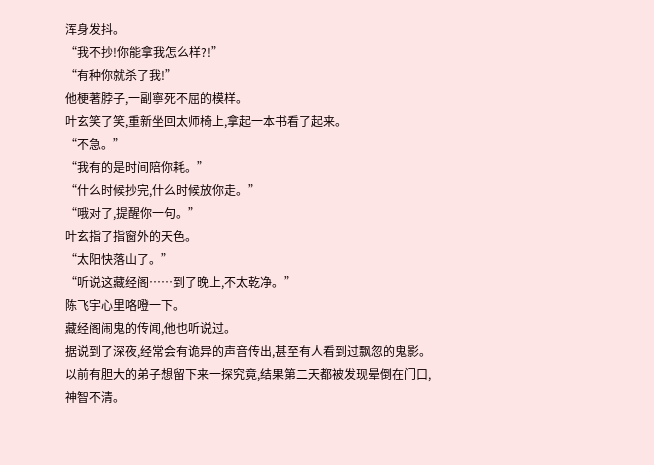浑身发抖。
“我不抄!你能拿我怎么样?!”
“有种你就杀了我!”
他梗著脖子,一副寧死不屈的模样。
叶玄笑了笑,重新坐回太师椅上,拿起一本书看了起来。
“不急。”
“我有的是时间陪你耗。”
“什么时候抄完,什么时候放你走。”
“哦对了,提醒你一句。”
叶玄指了指窗外的天色。
“太阳快落山了。”
“听说这藏经阁……到了晚上,不太乾净。”
陈飞宇心里咯噔一下。
藏经阁闹鬼的传闻,他也听说过。
据说到了深夜,经常会有诡异的声音传出,甚至有人看到过飘忽的鬼影。
以前有胆大的弟子想留下来一探究竟,结果第二天都被发现晕倒在门口,神智不清。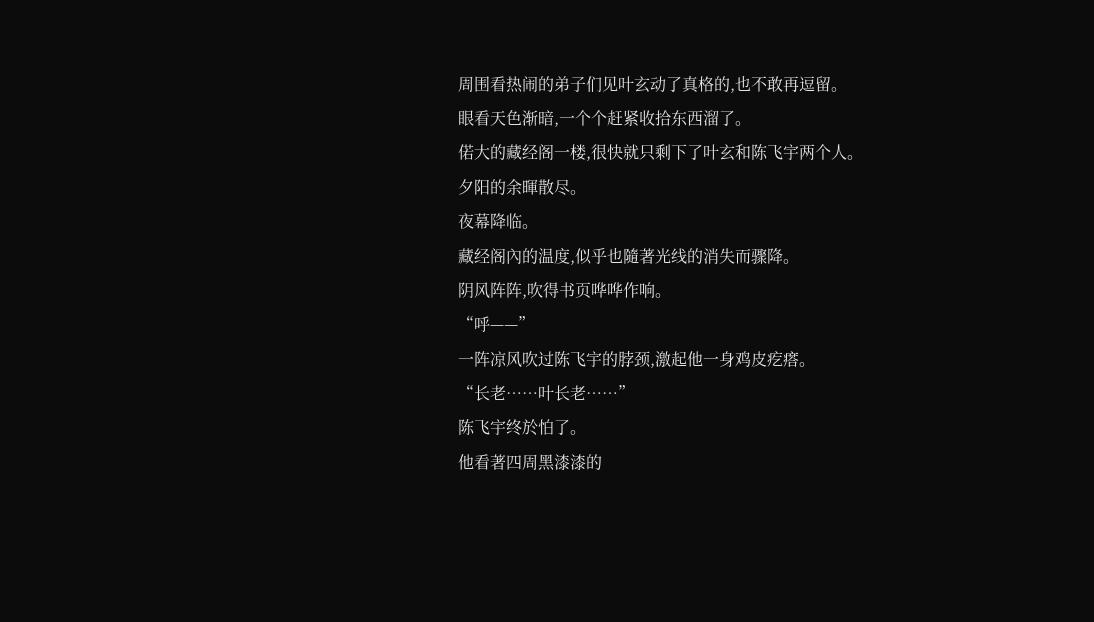周围看热闹的弟子们见叶玄动了真格的,也不敢再逗留。
眼看天色渐暗,一个个赶紧收拾东西溜了。
偌大的藏经阁一楼,很快就只剩下了叶玄和陈飞宇两个人。
夕阳的余暉散尽。
夜幕降临。
藏经阁內的温度,似乎也隨著光线的消失而骤降。
阴风阵阵,吹得书页哗哗作响。
“呼——”
一阵凉风吹过陈飞宇的脖颈,激起他一身鸡皮疙瘩。
“长老……叶长老……”
陈飞宇终於怕了。
他看著四周黑漆漆的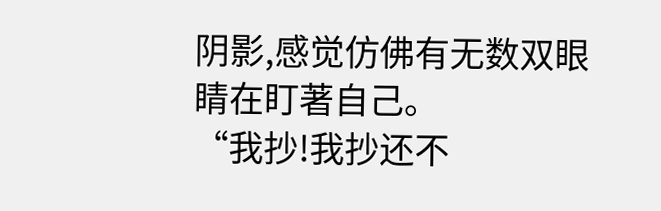阴影,感觉仿佛有无数双眼睛在盯著自己。
“我抄!我抄还不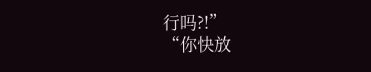行吗?!”
“你快放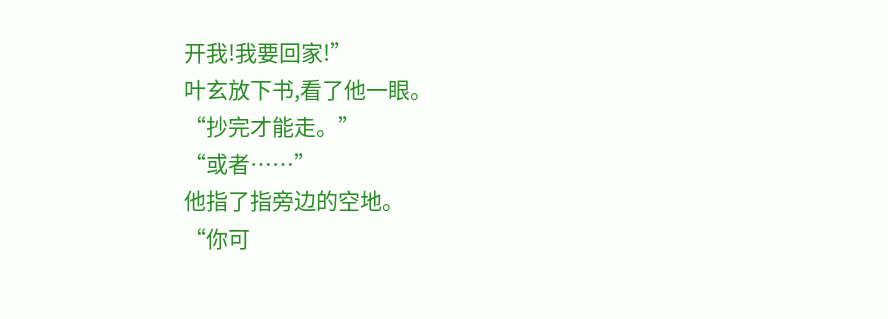开我!我要回家!”
叶玄放下书,看了他一眼。
“抄完才能走。”
“或者……”
他指了指旁边的空地。
“你可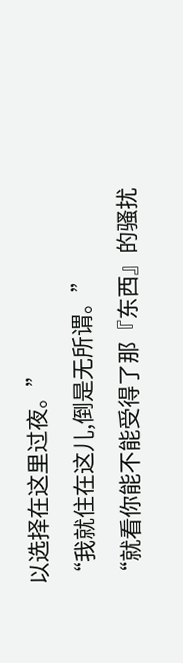以选择在这里过夜。”
“我就住在这儿,倒是无所谓。”
“就看你能不能受得了那『东西』的骚扰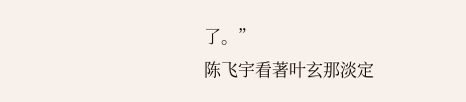了。”
陈飞宇看著叶玄那淡定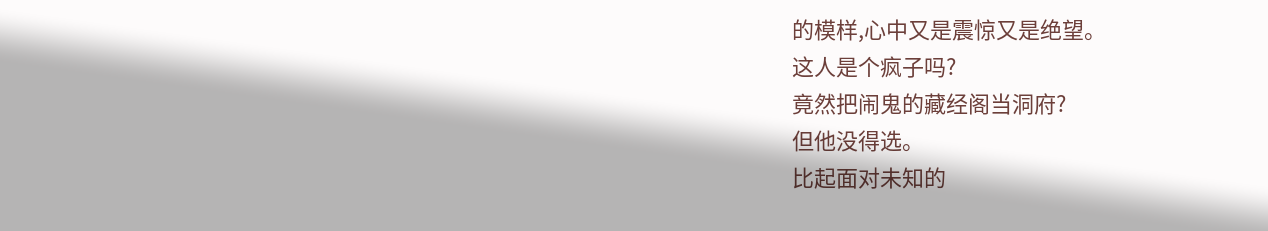的模样,心中又是震惊又是绝望。
这人是个疯子吗?
竟然把闹鬼的藏经阁当洞府?
但他没得选。
比起面对未知的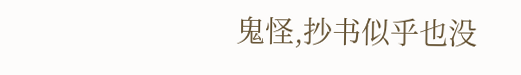鬼怪,抄书似乎也没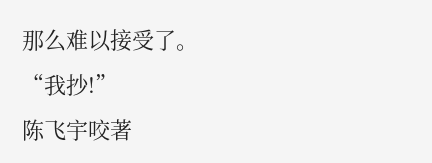那么难以接受了。
“我抄!”
陈飞宇咬著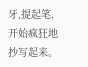牙,提起笔,开始疯狂地抄写起来。